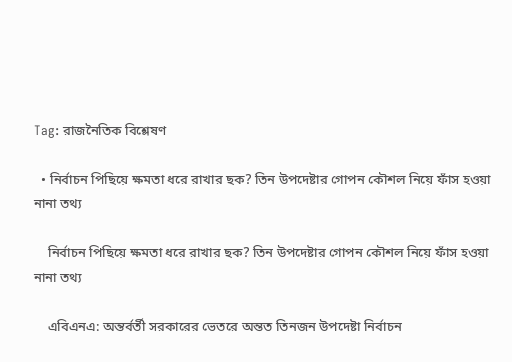Tag: রাজনৈতিক বিশ্লেষণ

  • নির্বাচন পিছিয়ে ক্ষমতা ধরে রাখার ছক? তিন উপদেষ্টার গোপন কৌশল নিয়ে ফাঁস হওয়া নানা তথ্য

    নির্বাচন পিছিয়ে ক্ষমতা ধরে রাখার ছক? তিন উপদেষ্টার গোপন কৌশল নিয়ে ফাঁস হওয়া নানা তথ্য

    এবিএনএ: অন্তর্বর্তী সরকারের ভেতরে অন্তত তিনজন উপদেষ্টা নির্বাচন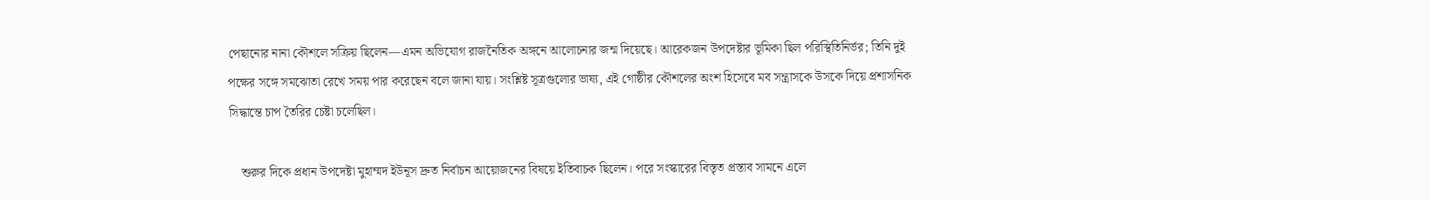পেছানোর নানা কৌশলে সক্রিয় ছিলেন—এমন অভিযোগ রাজনৈতিক অঙ্গনে আলোচনার জন্ম দিয়েছে। আরেকজন উপদেষ্টার ভূমিকা ছিল পরিস্থিতিনির্ভর; তিনি দুই পক্ষের সঙ্গে সমঝোতা রেখে সময় পার করেছেন বলে জানা যায়। সংশ্লিষ্ট সূত্রগুলোর ভাষ্য, এই গোষ্ঠীর কৌশলের অংশ হিসেবে মব সন্ত্রাসকে উসকে দিয়ে প্রশাসনিক সিদ্ধান্তে চাপ তৈরির চেষ্টা চলেছিল।

    শুরুর দিকে প্রধান উপদেষ্টা মুহাম্মদ ইউনূস দ্রুত নির্বাচন আয়োজনের বিষয়ে ইতিবাচক ছিলেন। পরে সংস্কারের বিস্তৃত প্রস্তাব সামনে এলে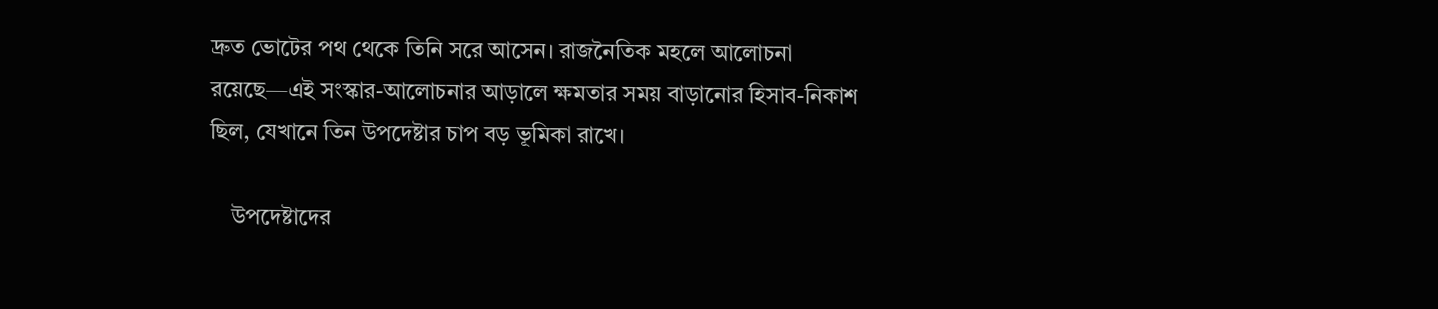দ্রুত ভোটের পথ থেকে তিনি সরে আসেন। রাজনৈতিক মহলে আলোচনা রয়েছে—এই সংস্কার-আলোচনার আড়ালে ক্ষমতার সময় বাড়ানোর হিসাব-নিকাশ ছিল, যেখানে তিন উপদেষ্টার চাপ বড় ভূমিকা রাখে।

    উপদেষ্টাদের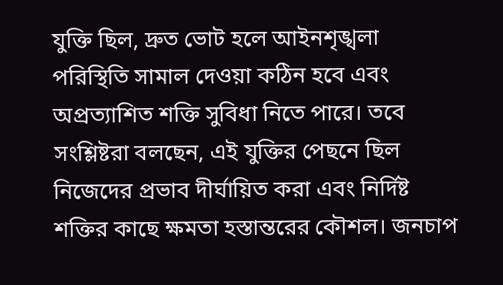যুক্তি ছিল, দ্রুত ভোট হলে আইনশৃঙ্খলা পরিস্থিতি সামাল দেওয়া কঠিন হবে এবং অপ্রত্যাশিত শক্তি সুবিধা নিতে পারে। তবে সংশ্লিষ্টরা বলছেন, এই যুক্তির পেছনে ছিল নিজেদের প্রভাব দীর্ঘায়িত করা এবং নির্দিষ্ট শক্তির কাছে ক্ষমতা হস্তান্তরের কৌশল। জনচাপ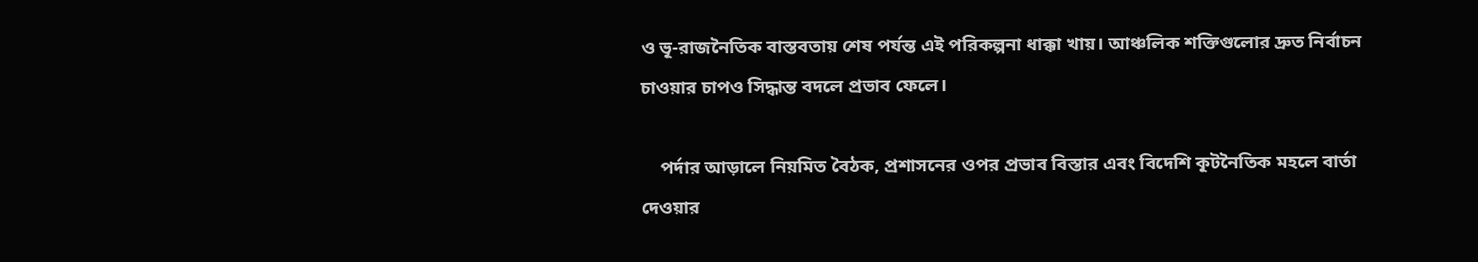ও ভূ-রাজনৈতিক বাস্তবতায় শেষ পর্যন্ত এই পরিকল্পনা ধাক্কা খায়। আঞ্চলিক শক্তিগুলোর দ্রুত নির্বাচন চাওয়ার চাপও সিদ্ধান্ত বদলে প্রভাব ফেলে।

    পর্দার আড়ালে নিয়মিত বৈঠক, প্রশাসনের ওপর প্রভাব বিস্তার এবং বিদেশি কূটনৈতিক মহলে বার্তা দেওয়ার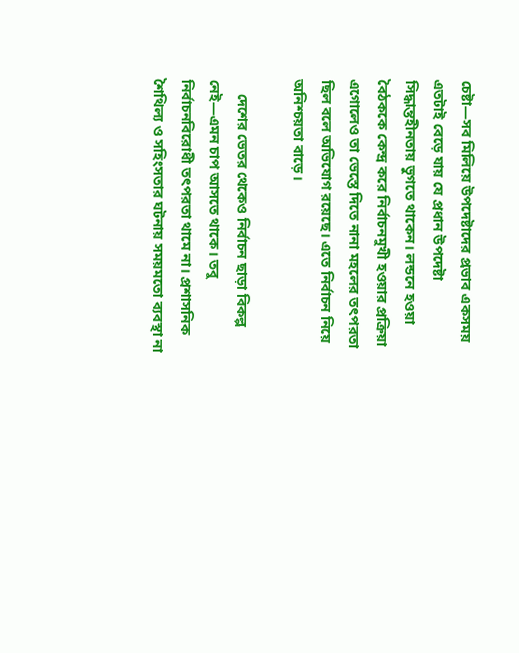চেষ্টা—সব মিলিয়ে উপদেষ্টাদের প্রভাব একসময় এতটাই বেড়ে যায় যে প্রধান উপদেষ্টা সিদ্ধান্তহীনতায় ভুগতে থাকেন। লন্ডনে হওয়া বৈঠককে কেন্দ্র করে নির্বাচনমুখী হওয়ার প্রক্রিয়া এগোলেও তা ভেস্তে দিতে নানা মহলের তৎপরতা ছিল বলে অভিযোগ রয়েছে। এতে নির্বাচন নিয়ে অনিশ্চয়তা বাড়ে।

    দেশের ভেতর থেকেও নির্বাচন ছাড়া বিকল্প নেই—এমন চাপ আসতে থাকে। তবু নির্বাচনবিরোধী তৎপরতা থামে না। প্রশাসনিক শৈথিল্য ও সহিংসতার ঘটনায় সময়মতো ব্যবস্থা না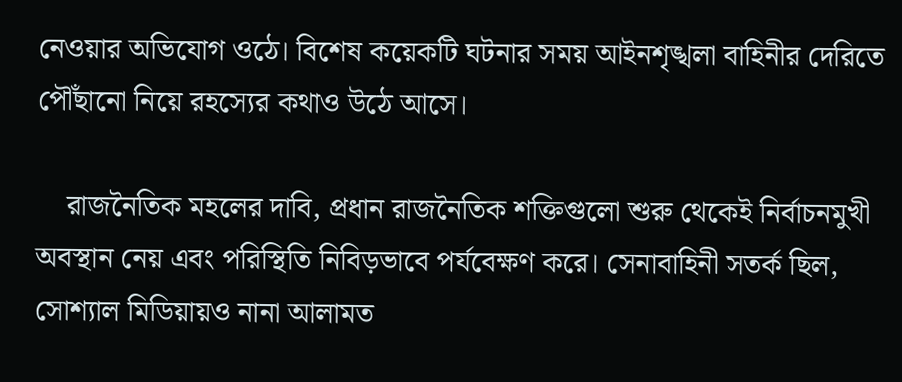নেওয়ার অভিযোগ ওঠে। বিশেষ কয়েকটি ঘটনার সময় আইনশৃঙ্খলা বাহিনীর দেরিতে পৌঁছানো নিয়ে রহস্যের কথাও উঠে আসে।

    রাজনৈতিক মহলের দাবি, প্রধান রাজনৈতিক শক্তিগুলো শুরু থেকেই নির্বাচনমুখী অবস্থান নেয় এবং পরিস্থিতি নিবিড়ভাবে পর্যবেক্ষণ করে। সেনাবাহিনী সতর্ক ছিল, সোশ্যাল মিডিয়ায়ও নানা আলামত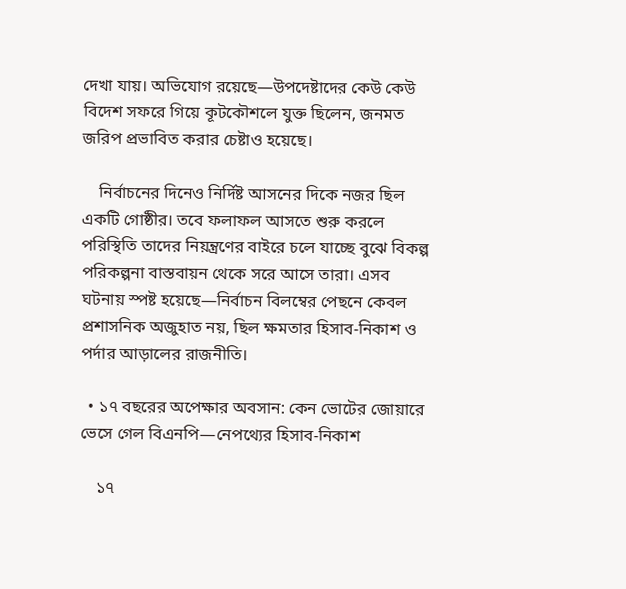দেখা যায়। অভিযোগ রয়েছে—উপদেষ্টাদের কেউ কেউ বিদেশ সফরে গিয়ে কূটকৌশলে যুক্ত ছিলেন, জনমত জরিপ প্রভাবিত করার চেষ্টাও হয়েছে।

    নির্বাচনের দিনেও নির্দিষ্ট আসনের দিকে নজর ছিল একটি গোষ্ঠীর। তবে ফলাফল আসতে শুরু করলে পরিস্থিতি তাদের নিয়ন্ত্রণের বাইরে চলে যাচ্ছে বুঝে বিকল্প পরিকল্পনা বাস্তবায়ন থেকে সরে আসে তারা। এসব ঘটনায় স্পষ্ট হয়েছে—নির্বাচন বিলম্বের পেছনে কেবল প্রশাসনিক অজুহাত নয়, ছিল ক্ষমতার হিসাব-নিকাশ ও পর্দার আড়ালের রাজনীতি।

  • ১৭ বছরের অপেক্ষার অবসান: কেন ভোটের জোয়ারে ভেসে গেল বিএনপি—নেপথ্যের হিসাব-নিকাশ

    ১৭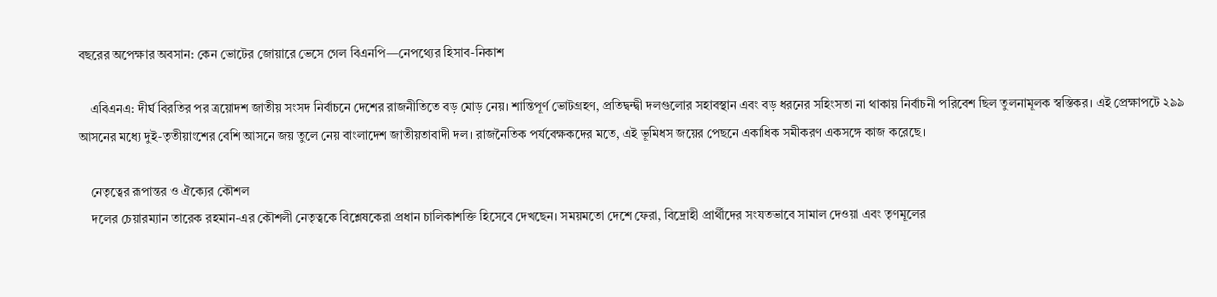বছরের অপেক্ষার অবসান: কেন ভোটের জোয়ারে ভেসে গেল বিএনপি—নেপথ্যের হিসাব-নিকাশ

    এবিএনএ: দীর্ঘ বিরতির পর ত্রয়োদশ জাতীয় সংসদ নির্বাচনে দেশের রাজনীতিতে বড় মোড় নেয়। শান্তিপূর্ণ ভোটগ্রহণ, প্রতিদ্বন্দ্বী দলগুলোর সহাবস্থান এবং বড় ধরনের সহিংসতা না থাকায় নির্বাচনী পরিবেশ ছিল তুলনামূলক স্বস্তিকর। এই প্রেক্ষাপটে ২৯৯ আসনের মধ্যে দুই-তৃতীয়াংশের বেশি আসনে জয় তুলে নেয় বাংলাদেশ জাতীয়তাবাদী দল। রাজনৈতিক পর্যবেক্ষকদের মতে, এই ভূমিধস জয়ের পেছনে একাধিক সমীকরণ একসঙ্গে কাজ করেছে।

    নেতৃত্বের রূপান্তর ও ঐক্যের কৌশল
    দলের চেয়ারম্যান তারেক রহমান-এর কৌশলী নেতৃত্বকে বিশ্লেষকেরা প্রধান চালিকাশক্তি হিসেবে দেখছেন। সময়মতো দেশে ফেরা, বিদ্রোহী প্রার্থীদের সংযতভাবে সামাল দেওয়া এবং তৃণমূলের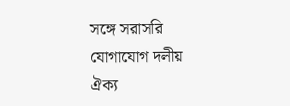সঙ্গে সরাসরি যোগাযোগ দলীয় ঐক্য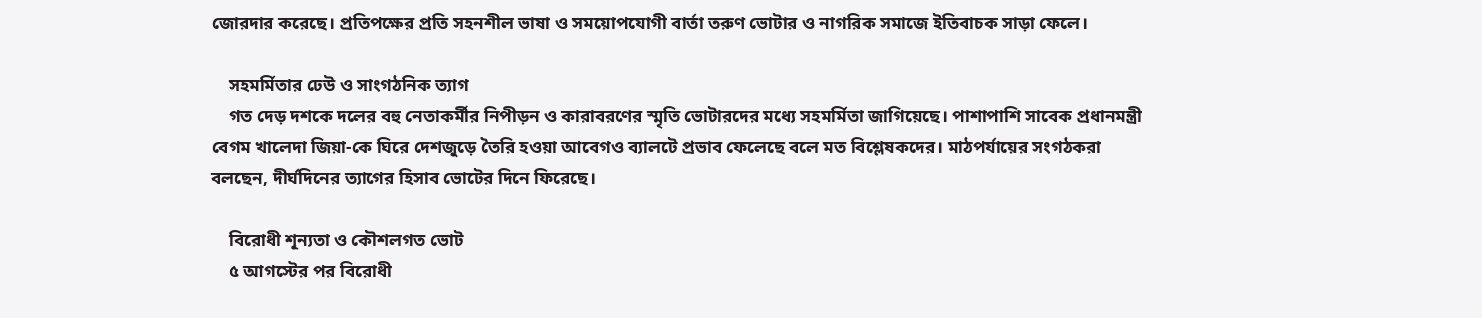জোরদার করেছে। প্রতিপক্ষের প্রতি সহনশীল ভাষা ও সময়োপযোগী বার্তা তরুণ ভোটার ও নাগরিক সমাজে ইতিবাচক সাড়া ফেলে।

    সহমর্মিতার ঢেউ ও সাংগঠনিক ত্যাগ
    গত দেড় দশকে দলের বহু নেতাকর্মীর নিপীড়ন ও কারাবরণের স্মৃতি ভোটারদের মধ্যে সহমর্মিতা জাগিয়েছে। পাশাপাশি সাবেক প্রধানমন্ত্রী বেগম খালেদা জিয়া-কে ঘিরে দেশজুড়ে তৈরি হওয়া আবেগও ব্যালটে প্রভাব ফেলেছে বলে মত বিশ্লেষকদের। মাঠপর্যায়ের সংগঠকরা বলছেন, দীর্ঘদিনের ত্যাগের হিসাব ভোটের দিনে ফিরেছে।

    বিরোধী শূন্যতা ও কৌশলগত ভোট
    ৫ আগস্টের পর বিরোধী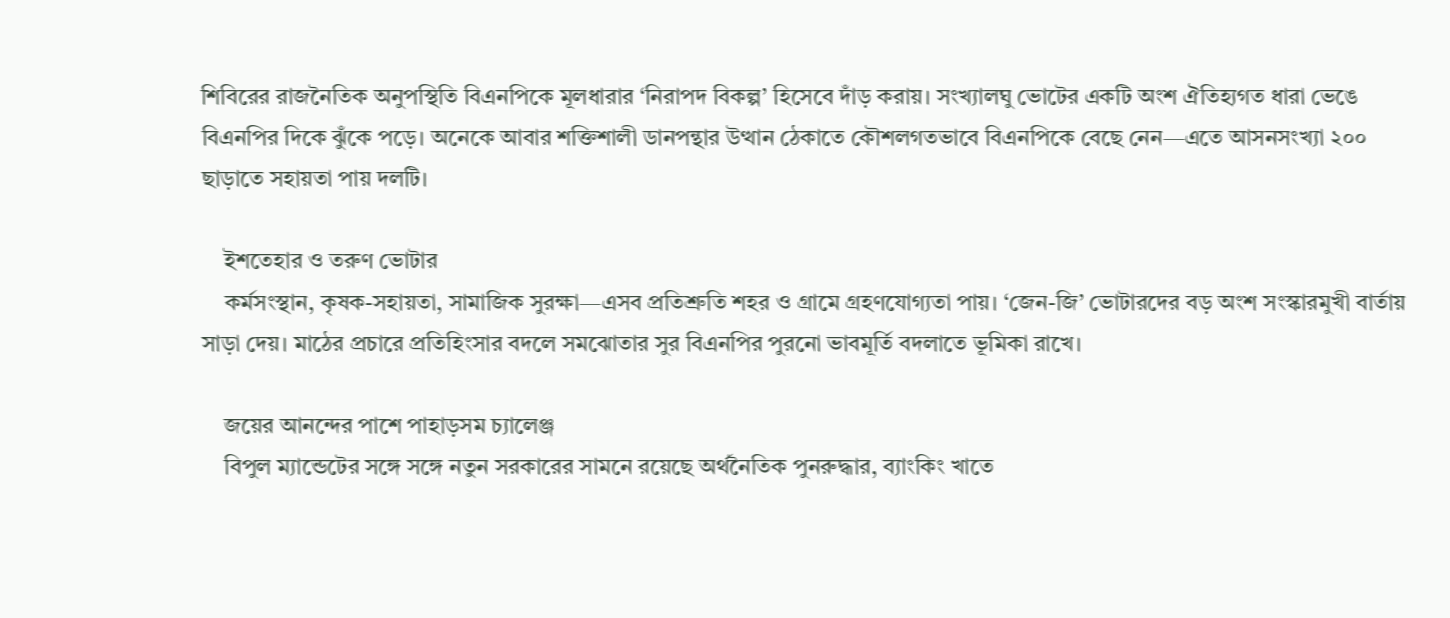শিবিরের রাজনৈতিক অনুপস্থিতি বিএনপিকে মূলধারার ‘নিরাপদ বিকল্প’ হিসেবে দাঁড় করায়। সংখ্যালঘু ভোটের একটি অংশ ঐতিহ্যগত ধারা ভেঙে বিএনপির দিকে ঝুঁকে পড়ে। অনেকে আবার শক্তিশালী ডানপন্থার উত্থান ঠেকাতে কৌশলগতভাবে বিএনপিকে বেছে নেন—এতে আসনসংখ্যা ২০০ ছাড়াতে সহায়তা পায় দলটি।

    ইশতেহার ও তরুণ ভোটার
    কর্মসংস্থান, কৃষক-সহায়তা, সামাজিক সুরক্ষা—এসব প্রতিশ্রুতি শহর ও গ্রামে গ্রহণযোগ্যতা পায়। ‘জেন-জি’ ভোটারদের বড় অংশ সংস্কারমুখী বার্তায় সাড়া দেয়। মাঠের প্রচারে প্রতিহিংসার বদলে সমঝোতার সুর বিএনপির পুরনো ভাবমূর্তি বদলাতে ভূমিকা রাখে।

    জয়ের আনন্দের পাশে পাহাড়সম চ্যালেঞ্জ
    বিপুল ম্যান্ডেটের সঙ্গে সঙ্গে নতুন সরকারের সামনে রয়েছে অর্থনৈতিক পুনরুদ্ধার, ব্যাংকিং খাতে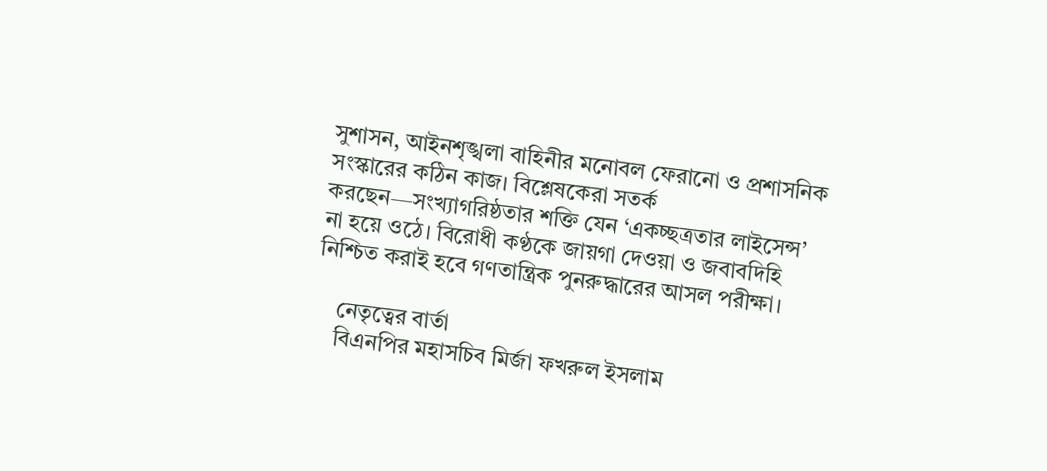সুশাসন, আইনশৃঙ্খলা বাহিনীর মনোবল ফেরানো ও প্রশাসনিক সংস্কারের কঠিন কাজ। বিশ্লেষকেরা সতর্ক করছেন—সংখ্যাগরিষ্ঠতার শক্তি যেন ‘একচ্ছত্রতার লাইসেন্স’ না হয়ে ওঠে। বিরোধী কণ্ঠকে জায়গা দেওয়া ও জবাবদিহি নিশ্চিত করাই হবে গণতান্ত্রিক পুনরুদ্ধারের আসল পরীক্ষা।

    নেতৃত্বের বার্তা
    বিএনপির মহাসচিব মির্জা ফখরুল ইসলাম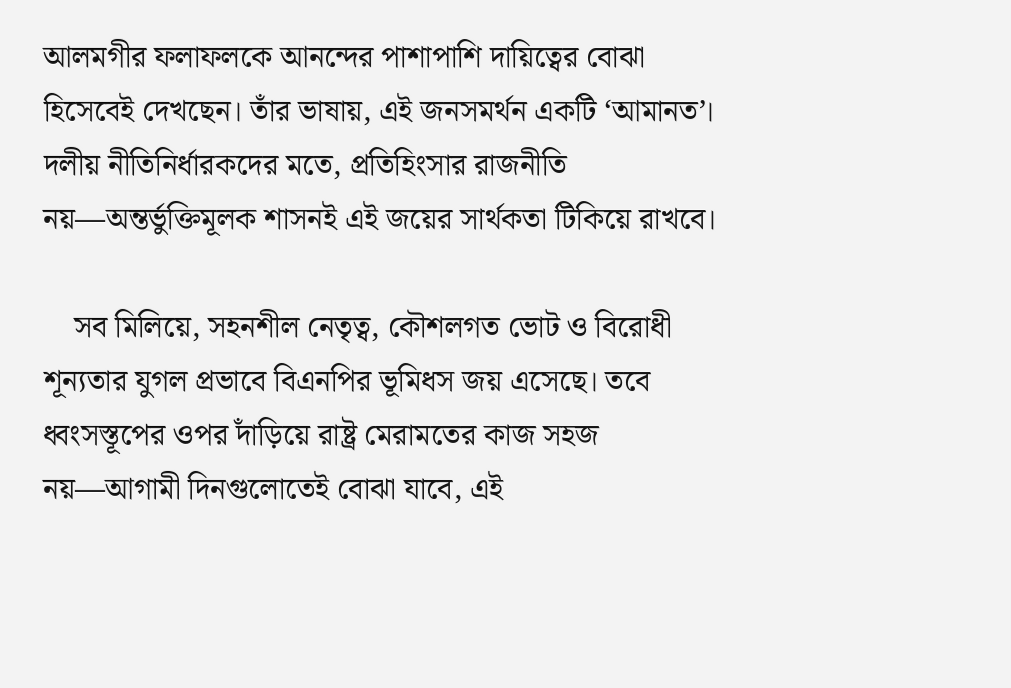আলমগীর ফলাফলকে আনন্দের পাশাপাশি দায়িত্বের বোঝা হিসেবেই দেখছেন। তাঁর ভাষায়, এই জনসমর্থন একটি ‘আমানত’। দলীয় নীতিনির্ধারকদের মতে, প্রতিহিংসার রাজনীতি নয়—অন্তর্ভুক্তিমূলক শাসনই এই জয়ের সার্থকতা টিকিয়ে রাখবে।

    সব মিলিয়ে, সহনশীল নেতৃত্ব, কৌশলগত ভোট ও বিরোধী শূন্যতার যুগল প্রভাবে বিএনপির ভূমিধস জয় এসেছে। তবে ধ্বংসস্তূপের ওপর দাঁড়িয়ে রাষ্ট্র মেরামতের কাজ সহজ নয়—আগামী দিনগুলোতেই বোঝা যাবে, এই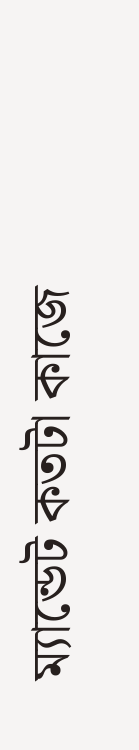ম্যান্ডেট কতটা কাজে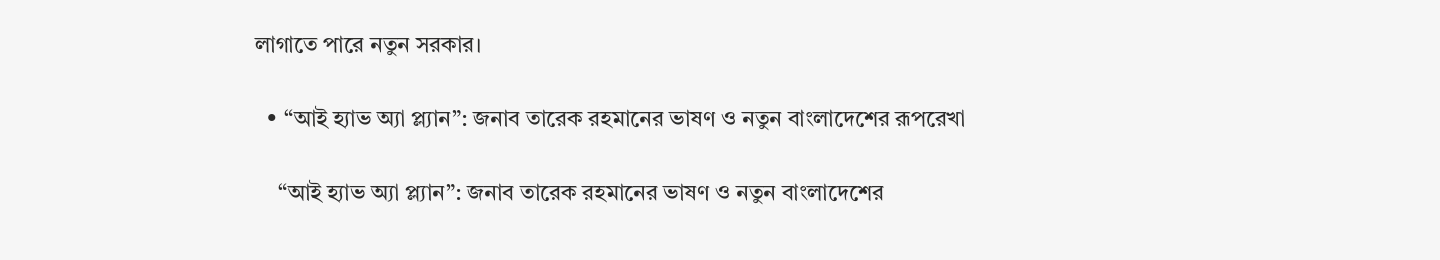লাগাতে পারে নতুন সরকার।

  • “আই হ্যাভ অ্যা প্ল্যান”: জনাব তারেক রহমানের ভাষণ ও নতুন বাংলাদেশের রূপরেখা

    “আই হ্যাভ অ্যা প্ল্যান”: জনাব তারেক রহমানের ভাষণ ও নতুন বাংলাদেশের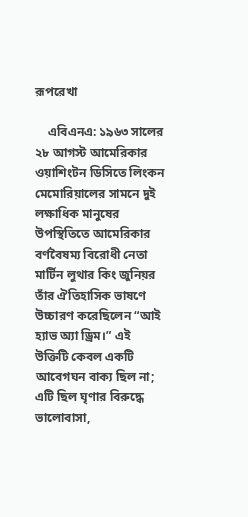রূপরেখা

    এবিএনএ: ১৯৬৩ সালের ২৮ আগস্ট আমেরিকার ওয়াশিংটন ডিসিতে লিংকন মেমোরিয়ালের সামনে দুই লক্ষাধিক মানুষের উপস্থিতিতে আমেরিকার বর্ণবৈষম্য বিরোধী নেতা মার্টিন লুথার কিং জুনিয়র তাঁর ঐতিহাসিক ভাষণে উচ্চারণ করেছিলেন “আই হ্যাভ অ্যা ড্রিম।” এই উক্তিটি কেবল একটি আবেগঘন বাক্য ছিল না; এটি ছিল ঘৃণার বিরুদ্ধে ভালোবাসা,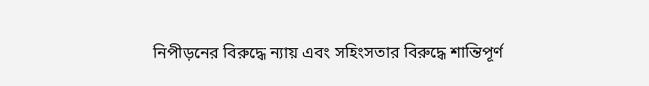নিপীড়নের বিরুদ্ধে ন্যায় এবং সহিংসতার বিরুদ্ধে শান্তিপূর্ণ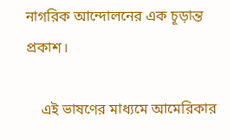নাগরিক আন্দোলনের এক চূড়ান্ত প্রকাশ।

    এই ভাষণের মাধ্যমে আমেরিকার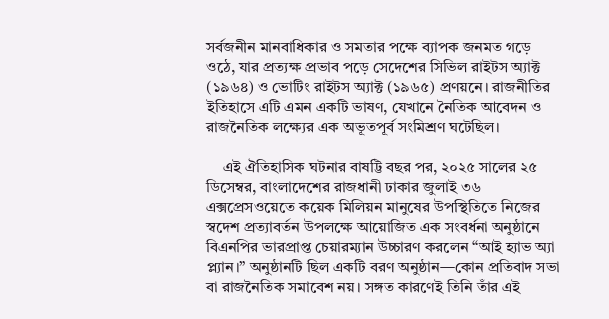সর্বজনীন মানবাধিকার ও সমতার পক্ষে ব্যাপক জনমত গড়ে ওঠে, যার প্রত্যক্ষ প্রভাব পড়ে সেদেশের সিভিল রাইটস অ্যাক্ট (১৯৬৪) ও ভোটিং রাইটস অ্যাক্ট (১৯৬৫) প্রণয়নে। রাজনীতির ইতিহাসে এটি এমন একটি ভাষণ, যেখানে নৈতিক আবেদন ও রাজনৈতিক লক্ষ্যের এক অভূতপূর্ব সংমিশ্রণ ঘটেছিল।

    এই ঐতিহাসিক ঘটনার বাষট্টি বছর পর, ২০২৫ সালের ২৫ ডিসেম্বর, বাংলাদেশের রাজধানী ঢাকার জুলাই ৩৬ এক্সপ্রেসওয়েতে কয়েক মিলিয়ন মানুষের উপস্থিতিতে নিজের স্বদেশ প্রত্যাবর্তন উপলক্ষে আয়োজিত এক সংবর্ধনা অনুষ্ঠানে বিএনপির ভারপ্রাপ্ত চেয়ারম্যান উচ্চারণ করলেন “আই হ্যাভ অ্যা প্ল্যান।” অনুষ্ঠানটি ছিল একটি বরণ অনুষ্ঠান—কোন প্রতিবাদ সভা বা রাজনৈতিক সমাবেশ নয়। সঙ্গত কারণেই তিনি তাঁর এই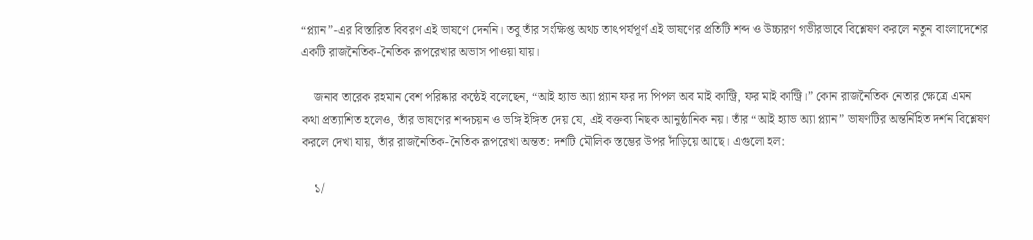“প্ল্যান”-এর বিস্তারিত বিবরণ এই ভাষণে দেননি। তবু তাঁর সংক্ষিপ্ত অথচ তাৎপর্যপূর্ণ এই ভাষণের প্রতিটি শব্দ ও উচ্চারণ গভীরভাবে বিশ্লেষণ করলে নতুন বাংলাদেশের একটি রাজনৈতিক-নৈতিক রূপরেখার অভাস পাওয়া যায়।

    জনাব তারেক রহমান বেশ পরিষ্কার কন্ঠেই বলেছেন, “আই হ্যাভ অ্যা প্ল্যান ফর দ্য পিপল অব মাই কান্ট্রি, ফর মাই কান্ট্রি।” কোন রাজনৈতিক নেতার ক্ষেত্রে এমন কথা প্রত্যাশিত হলেও, তাঁর ভাষণের শব্দচয়ন ও ভঙ্গি ইঙ্গিত দেয় যে, এই বক্তব্য নিছক আনুষ্ঠানিক নয়। তাঁর “আই হ্যাভ অ্যা প্ল্যান” ভাষণটির অন্তর্নিহিত দর্শন বিশ্লেষণ করলে দেখা যায়, তাঁর রাজনৈতিক-নৈতিক রূপরেখা অন্তত: দশটি মৌলিক স্তম্ভের উপর দাঁড়িয়ে আছে। এগুলো হল:

    ১/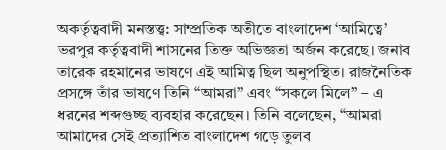অকর্তৃত্ববাদী মনস্তত্ত্ব: সাম্প্রতিক অতীতে বাংলাদেশ ‘আমিত্বে’ ভরপুর কর্তৃত্ববাদী শাসনের তিক্ত অভিজ্ঞতা অর্জন করেছে। জনাব তারেক রহমানের ভাষণে এই আমিত্ব ছিল অনুপস্থিত। রাজনৈতিক প্রসঙ্গে তাঁর ভাষণে তিনি “আমরা” এবং “সকলে মিলে” – এ ধরনের শব্দগুচ্ছ ব্যবহার করেছেন। তিনি বলেছেন, “আমরা আমাদের সেই প্রত্যাশিত বাংলাদেশ গড়ে তুলব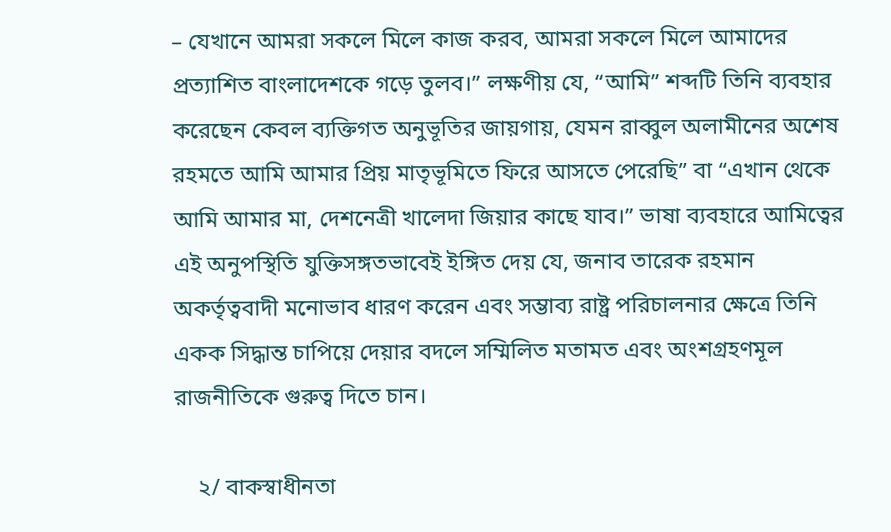– যেখানে আমরা সকলে মিলে কাজ করব, আমরা সকলে মিলে আমাদের প্রত্যাশিত বাংলাদেশকে গড়ে তুলব।” লক্ষণীয় যে, “আমি” শব্দটি তিনি ব্যবহার করেছেন কেবল ব্যক্তিগত অনুভূতির জায়গায়, যেমন রাব্বুল অলামীনের অশেষ রহমতে আমি আমার প্রিয় মাতৃভূমিতে ফিরে আসতে পেরেছি” বা “এখান থেকে আমি আমার মা, দেশনেত্রী খালেদা জিয়ার কাছে যাব।” ভাষা ব্যবহারে আমিত্বের এই অনুপস্থিতি যুক্তিসঙ্গতভাবেই ইঙ্গিত দেয় যে, জনাব তারেক রহমান অকর্তৃত্ববাদী মনোভাব ধারণ করেন এবং সম্ভাব্য রাষ্ট্র পরিচালনার ক্ষেত্রে তিনি একক সিদ্ধান্ত চাপিয়ে দেয়ার বদলে সম্মিলিত মতামত এবং অংশগ্রহণমূল রাজনীতিকে গুরুত্ব দিতে চান।

    ২/ বাকস্বাধীনতা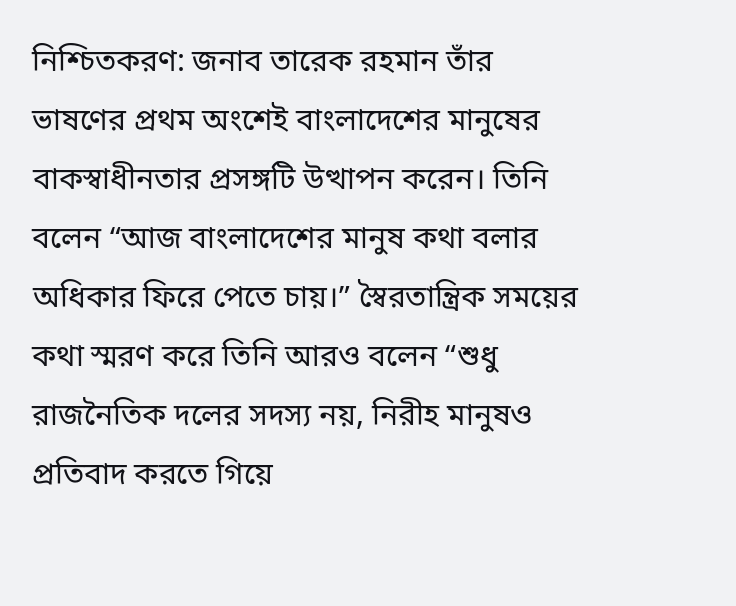নিশ্চিতকরণ: জনাব তারেক রহমান তাঁর ভাষণের প্রথম অংশেই বাংলাদেশের মানুষের বাকস্বাধীনতার প্রসঙ্গটি উত্থাপন করেন। তিনি বলেন “আজ বাংলাদেশের মানুষ কথা বলার অধিকার ফিরে পেতে চায়।” স্বৈরতান্ত্রিক সময়ের কথা স্মরণ করে তিনি আরও বলেন “শুধু রাজনৈতিক দলের সদস্য নয়, নিরীহ মানুষও প্রতিবাদ করতে গিয়ে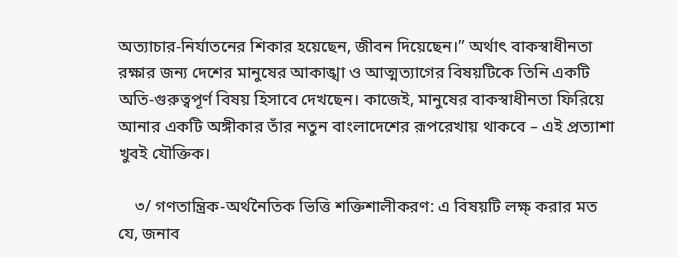অত্যাচার-নির্যাতনের শিকার হয়েছেন, জীবন দিয়েছেন।” অর্থাৎ বাকস্বাধীনতা রক্ষার জন্য দেশের মানুষের আকাঙ্খা ও আত্মত্যাগের বিষয়টিকে তিনি একটি অতি-গুরুত্বপূর্ণ বিষয় হিসাবে দেখছেন। কাজেই, মানুষের বাকস্বাধীনতা ফিরিয়ে আনার একটি অঙ্গীকার তাঁর নতুন বাংলাদেশের রূপরেখায় থাকবে – এই প্রত্যাশা খুবই যৌক্তিক।

    ৩/ গণতান্ত্রিক-অর্থনৈতিক ভিত্তি শক্তিশালীকরণ: এ বিষয়টি লক্ষ্ করার মত যে, জনাব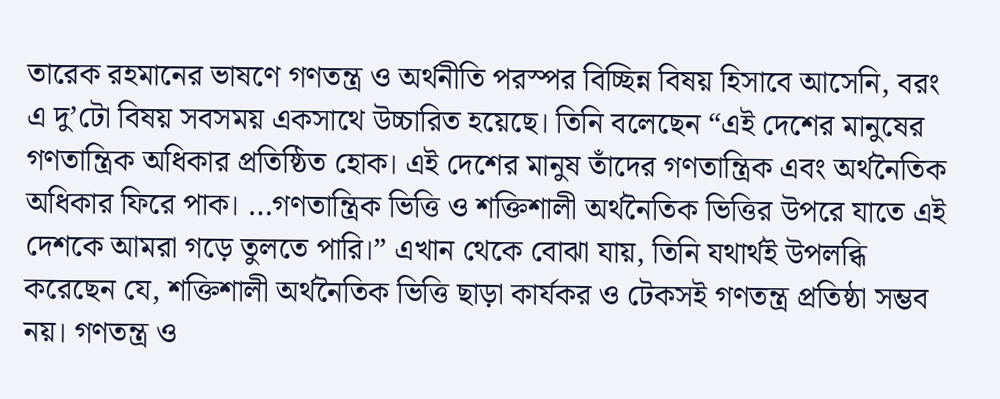তারেক রহমানের ভাষণে গণতন্ত্র ও অর্থনীতি পরস্পর বিচ্ছিন্ন বিষয় হিসাবে আসেনি, বরং এ দু’টো বিষয় সবসময় একসাথে উচ্চারিত হয়েছে। তিনি বলেছেন “এই দেশের মানুষের গণতান্ত্রিক অধিকার প্রতিষ্ঠিত হোক। এই দেশের মানুষ তাঁদের গণতান্ত্রিক এবং অর্থনৈতিক অধিকার ফিরে পাক। …গণতান্ত্রিক ভিত্তি ও শক্তিশালী অর্থনৈতিক ভিত্তির উপরে যাতে এই দেশকে আমরা গড়ে তুলতে পারি।” এখান থেকে বোঝা যায়, তিনি যথার্থই উপলব্ধি করেছেন যে, শক্তিশালী অর্থনৈতিক ভিত্তি ছাড়া কার্যকর ও টেকসই গণতন্ত্র প্রতিষ্ঠা সম্ভব নয়। গণতন্ত্র ও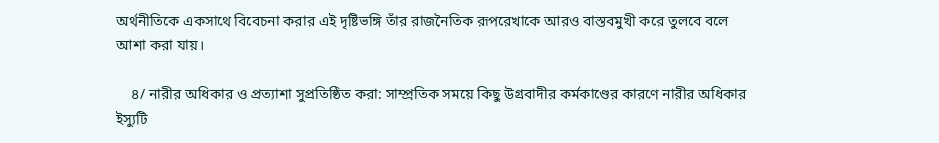অর্থনীতিকে একসাথে বিবেচনা করার এই দৃষ্টিভঙ্গি তাঁর রাজনৈতিক রূপরেখাকে আরও বাস্তবমুখী করে তুলবে বলে আশা করা যায়।

    ৪/ নারীর অধিকার ও প্রত্যাশা সুপ্রতিষ্ঠিত করা: সাম্প্রতিক সময়ে কিছু উগ্রবাদীর কর্মকাণ্ডের কারণে নারীর অধিকার ইস্যুটি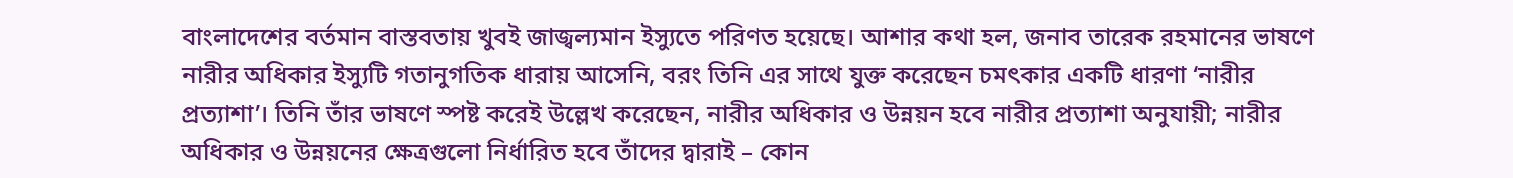বাংলাদেশের বর্তমান বাস্তবতায় খুবই জাজ্বল্যমান ইস্যুতে পরিণত হয়েছে। আশার কথা হল, জনাব তারেক রহমানের ভাষণে নারীর অধিকার ইস্যুটি গতানুগতিক ধারায় আসেনি, বরং তিনি এর সাথে যুক্ত করেছেন চমৎকার একটি ধারণা ‘নারীর প্রত্যাশা’। তিনি তাঁর ভাষণে স্পষ্ট করেই উল্লেখ করেছেন, নারীর অধিকার ও উন্নয়ন হবে নারীর প্রত্যাশা অনুযায়ী; নারীর অধিকার ও উন্নয়নের ক্ষেত্রগুলো নির্ধারিত হবে তাঁদের দ্বারাই – কোন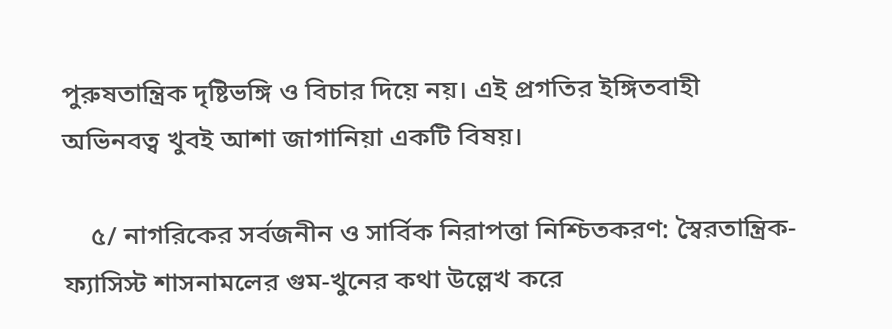পুরুষতান্ত্রিক দৃষ্টিভঙ্গি ও বিচার দিয়ে নয়। এই প্রগতির ইঙ্গিতবাহী অভিনবত্ব খুবই আশা জাগানিয়া একটি বিষয়।

    ৫/ নাগরিকের সর্বজনীন ও সার্বিক নিরাপত্তা নিশ্চিতকরণ: স্বৈরতান্ত্রিক-ফ্যাসিস্ট শাসনামলের গুম-খুনের কথা উল্লেখ করে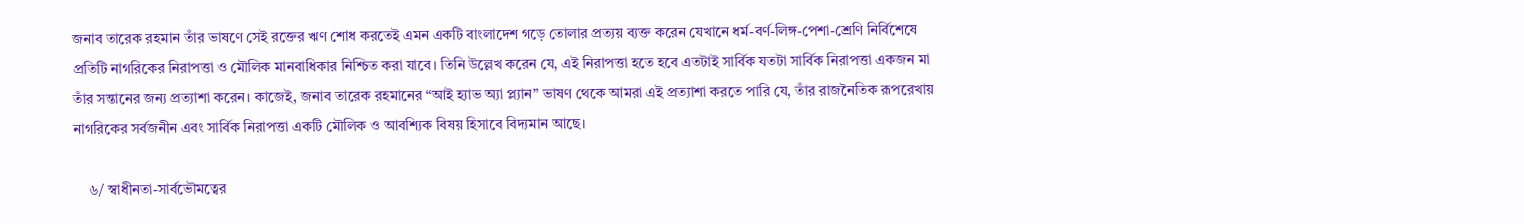জনাব তারেক রহমান তাঁর ভাষণে সেই রক্তের ঋণ শোধ করতেই এমন একটি বাংলাদেশ গড়ে তোলার প্রত্যয় ব্যক্ত করেন যেখানে ধর্ম-বর্ণ-লিঙ্গ-পেশা-শ্রেণি নির্বিশেষে প্রতিটি নাগরিকের নিরাপত্তা ও মৌলিক মানবাধিকার নিশ্চিত করা যাবে। তিনি উল্লেখ করেন যে, এই নিরাপত্তা হতে হবে এতটাই সার্বিক যতটা সার্বিক নিরাপত্তা একজন মা তাঁর সন্তানের জন্য প্রত্যাশা করেন। কাজেই, জনাব তারেক রহমানের “আই হ্যাভ অ্যা প্ল্যান” ভাষণ থেকে আমরা এই প্রত্যাশা করতে পারি যে, তাঁর রাজনৈতিক রূপরেখায় নাগরিকের সর্বজনীন এবং সার্বিক নিরাপত্তা একটি মৌলিক ও আবশ্যিক বিষয় হিসাবে বিদ্যমান আছে।

    ৬/ স্বাধীনতা-সার্বভৌমত্বের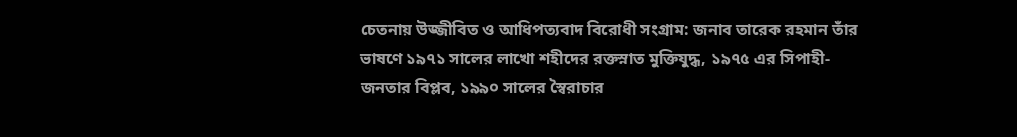চেতনায় উজ্জীবিত ও আধিপত্যবাদ বিরোধী সংগ্রাম: জনাব তারেক রহমান তাঁর ভাষণে ১৯৭১ সালের লাখো শহীদের রক্তস্নাত মুক্তিযুদ্ধ, ১৯৭৫ এর সিপাহী-জনতার বিপ্লব, ১৯৯০ সালের স্বৈরাচার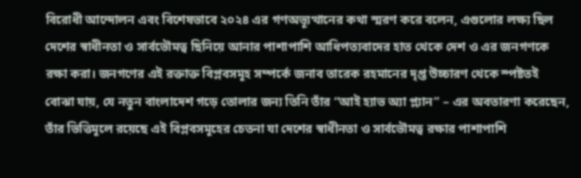বিরোধী আন্দোলন এবং বিশেষভাবে ২০২৪ এর গণঅভ্যূত্থানের কথা স্মরণ করে বলেন, এগুলোর লক্ষ্য ছিল দেশের স্বাধীনতা ও সার্বভৌমত্ব ছিনিয়ে আনার পাশাপাশি আধিপত্যবাদের হাত থেকে দেশ ও এর জনগণকে রক্ষা করা। জনগণের এই রক্তাক্ত বিপ্লবসমূহ সম্পর্কে জনাব তারেক রহমানের দৃপ্ত উচ্চারণ থেকে স্পষ্টতই বোঝা যায়, যে নতুন বাংলাদেশ গড়ে তোলার জন্য তিনি তাঁর “আই হ্যাভ অ্যা প্ল্যান” – এর অবতারণা করেছেন, তাঁর ভিত্তিমূলে রয়েছে এই বিপ্লবসমূহের চেতনা যা দেশের স্বাধীনতা ও সার্বভৌমত্ব রক্ষার পাশাপাশি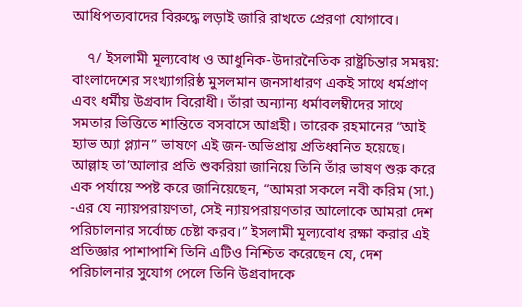আধিপত্যবাদের বিরুদ্ধে লড়াই জারি রাখতে প্রেরণা যোগাবে।

    ৭/ ইসলামী মূল্যবোধ ও আধুনিক-উদারনৈতিক রাষ্ট্রচিন্তার সমন্বয়: বাংলাদেশের সংখ্যাগরিষ্ঠ মুসলমান জনসাধারণ একই সাথে ধর্মপ্রাণ এবং ধর্মীয় উগ্রবাদ বিরোধী। তাঁরা অন্যান্য ধর্মাবলম্বীদের সাথে সমতার ভিত্তিতে শান্তিতে বসবাসে আগ্রহী। তারেক রহমানের “আই হ্যাভ অ্যা প্ল্যান” ভাষণে এই জন-অভিপ্রায় প্রতিধ্বনিত হয়েছে। আল্লাহ তা’আলার প্রতি শুকরিয়া জানিয়ে তিনি তাঁর ভাষণ শুরু করে এক পর্যায়ে স্পষ্ট করে জানিয়েছেন, “আমরা সকলে নবী করিম (সা.) -এর যে ন্যায়পরায়ণতা, সেই ন্যায়পরায়ণতার আলোকে আমরা দেশ পরিচালনার সর্বোচ্চ চেষ্টা করব।” ইসলামী মূল্যবোধ রক্ষা করার এই প্রতিজ্ঞার পাশাপাশি তিনি এটিও নিশ্চিত করেছেন যে, দেশ পরিচালনার সুযোগ পেলে তিনি উগ্রবাদকে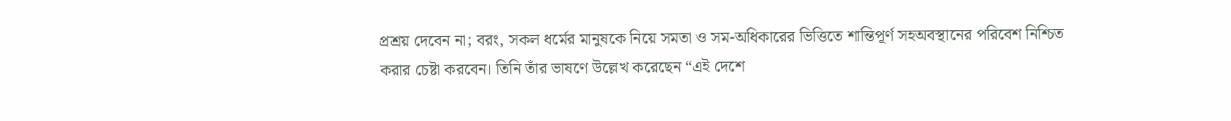প্রশ্রয় দেবেন না; বরং, সকল ধর্মের মানুষকে নিয়ে সমতা ও সম-অধিকারের ভিত্তিতে শান্তিপূর্ণ সহঅবস্থানের পরিবেশ নিশ্চিত করার চেষ্টা করবেন। তিনি তাঁর ভাষণে উল্লেখ করেছেন “এই দেশে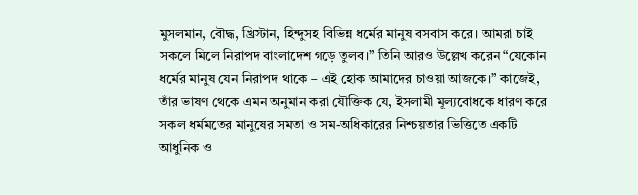মুসলমান, বৌদ্ধ, খ্রিস্টান, হিন্দুসহ বিভিন্ন ধর্মের মানুষ বসবাস করে। আমরা চাই সকলে মিলে নিরাপদ বাংলাদেশ গড়ে তুলব।” তিনি আরও উল্লেখ করেন “যেকোন ধর্মের মানুষ যেন নিরাপদ থাকে – এই হোক আমাদের চাওয়া আজকে।” কাজেই, তাঁর ভাষণ থেকে এমন অনুমান করা যৌক্তিক যে, ইসলামী মূল্যবোধকে ধারণ করে সকল ধর্মমতের মানুষের সমতা ও সম-অধিকারের নিশ্চয়তার ভিত্তিতে একটি আধুনিক ও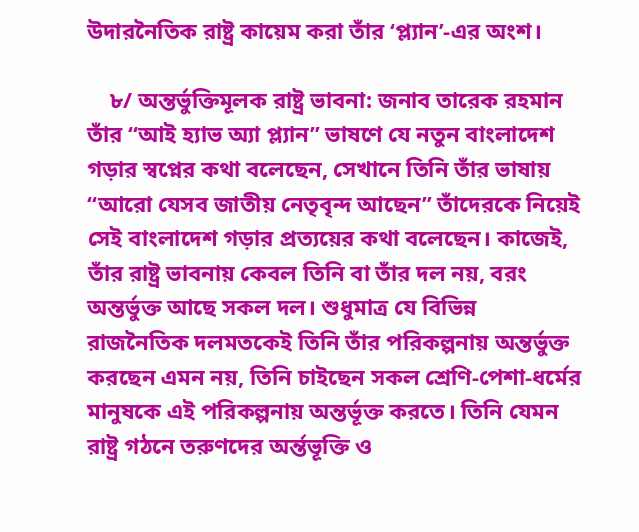উদারনৈতিক রাষ্ট্র কায়েম করা তাঁর ‘প্ল্যান’-এর অংশ।

    ৮/ অন্তর্ভুক্তিমূলক রাষ্ট্র ভাবনা: জনাব তারেক রহমান তাঁর “আই হ্যাভ অ্যা প্ল্যান” ভাষণে যে নতুন বাংলাদেশ গড়ার স্বপ্নের কথা বলেছেন, সেখানে তিনি তাঁর ভাষায় “আরো যেসব জাতীয় নেতৃবৃন্দ আছেন” তাঁদেরকে নিয়েই সেই বাংলাদেশ গড়ার প্রত্যয়ের কথা বলেছেন। কাজেই, তাঁর রাষ্ট্র ভাবনায় কেবল তিনি বা তাঁর দল নয়, বরং অন্তর্ভুক্ত আছে সকল দল। শুধুমাত্র যে বিভিন্ন রাজনৈতিক দলমতকেই তিনি তাঁর পরিকল্পনায় অন্তর্ভুক্ত করছেন এমন নয়, তিনি চাইছেন সকল শ্রেণি-পেশা-ধর্মের মানুষকে এই পরিকল্পনায় অন্তর্ভূক্ত করতে। তিনি যেমন রাষ্ট্র গঠনে তরুণদের অর্ন্তভূক্তি ও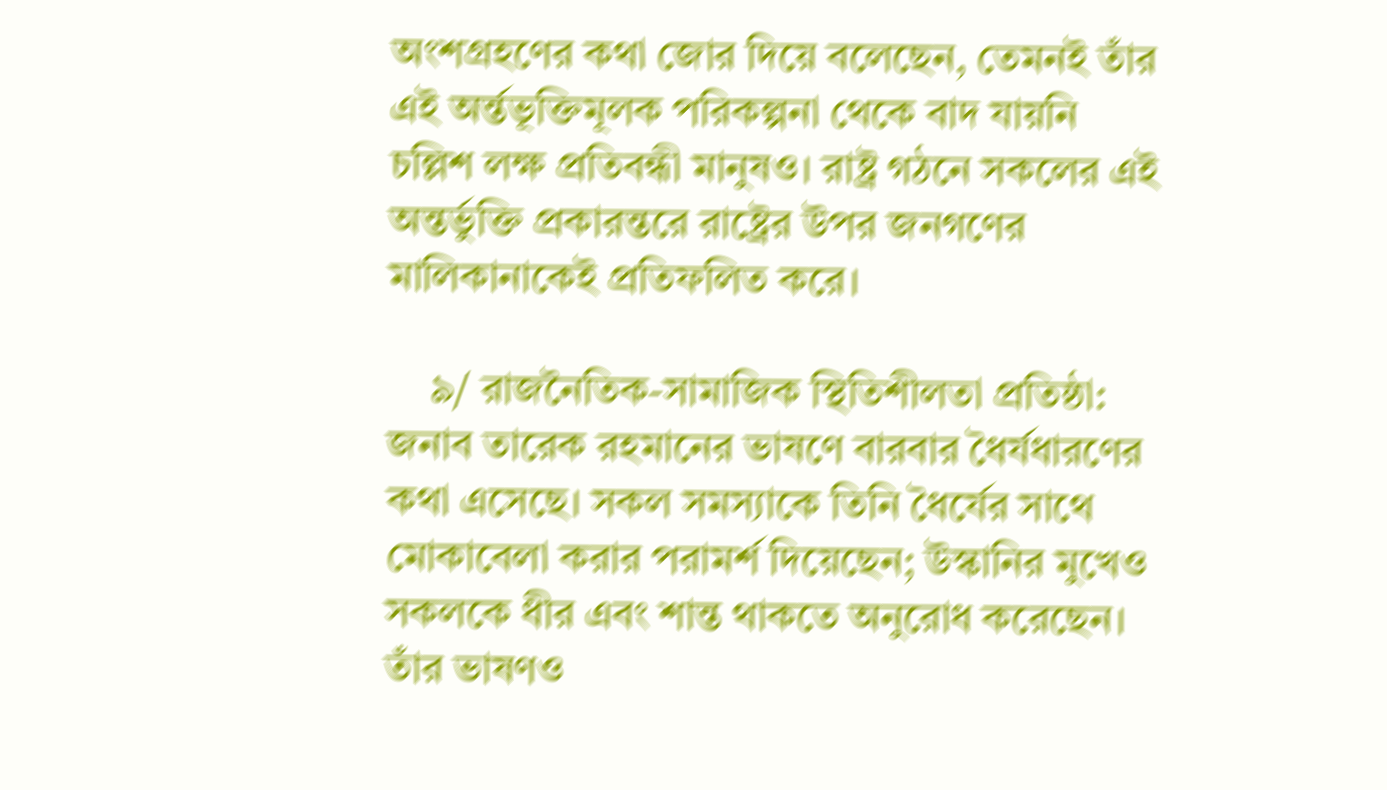অংশগ্রহণের কথা জোর দিয়ে বলেছেন, তেমনই তাঁর এই অর্ন্তভূক্তিমূলক পরিকল্পনা থেকে বাদ যায়নি চল্লিশ লক্ষ প্রতিবন্ধী মানুষও। রাষ্ট্র গঠনে সকলের এই অন্তর্ভুক্তি প্রকারন্তরে রাষ্ট্রের উপর জনগণের মালিকানাকেই প্রতিফলিত করে।

    ৯/ রাজনৈতিক-সামাজিক স্থিতিশীলতা প্রতিষ্ঠা: জনাব তারেক রহমানের ভাষণে বারবার ধৈর্যধারণের কথা এসেছে। সকল সমস্যাকে তিনি ধৈর্যের সাথে মোকাবেলা করার পরামর্শ দিয়েছেন; উস্কানির মুখেও সকলকে ধীর এবং শান্ত থাকতে অনুরোধ করেছেন। তাঁর ভাষণও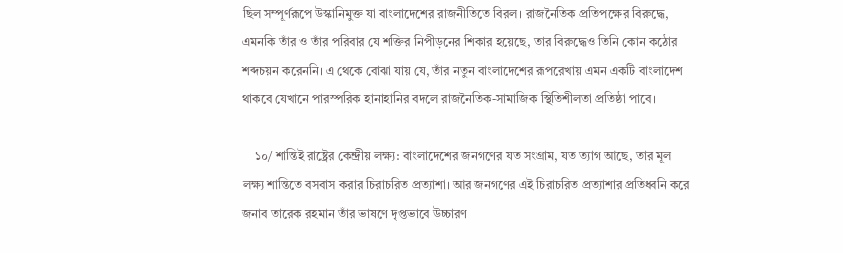ছিল সম্পূর্ণরূপে উস্কানিমুক্ত যা বাংলাদেশের রাজনীতিতে বিরল। রাজনৈতিক প্রতিপক্ষের বিরুদ্ধে, এমনকি তাঁর ও তাঁর পরিবার যে শক্তির নিপীড়নের শিকার হয়েছে, তার বিরুদ্ধেও তিনি কোন কঠোর শব্দচয়ন করেননি। এ থেকে বোঝা যায় যে, তাঁর নতুন বাংলাদেশের রূপরেখায় এমন একটি বাংলাদেশ থাকবে যেখানে পারস্পরিক হানাহানির বদলে রাজনৈতিক-সামাজিক স্থিতিশীলতা প্রতিষ্ঠা পাবে।

    ১০/ শান্তিই রাষ্ট্রের কেন্দ্রীয় লক্ষ্য: বাংলাদেশের জনগণের যত সংগ্রাম, যত ত্যাগ আছে, তার মূল লক্ষ্য শান্তিতে বসবাস করার চিরাচরিত প্রত্যাশা। আর জনগণের এই চিরাচরিত প্রত্যাশার প্রতিধ্বনি করে জনাব তারেক রহমান তাঁর ভাষণে দৃপ্তভাবে উচ্চারণ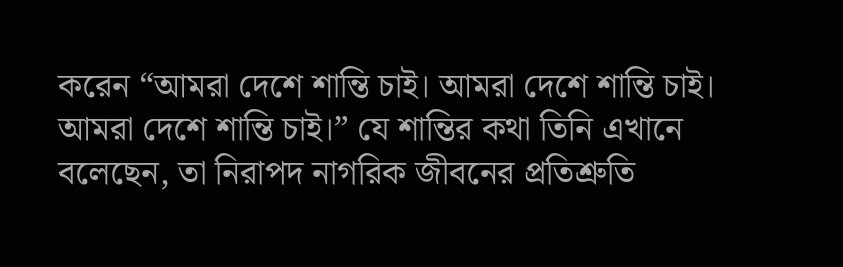করেন “আমরা দেশে শান্তি চাই। আমরা দেশে শান্তি চাই। আমরা দেশে শান্তি চাই।” যে শান্তির কথা তিনি এখানে বলেছেন, তা নিরাপদ নাগরিক জীবনের প্রতিশ্রুতি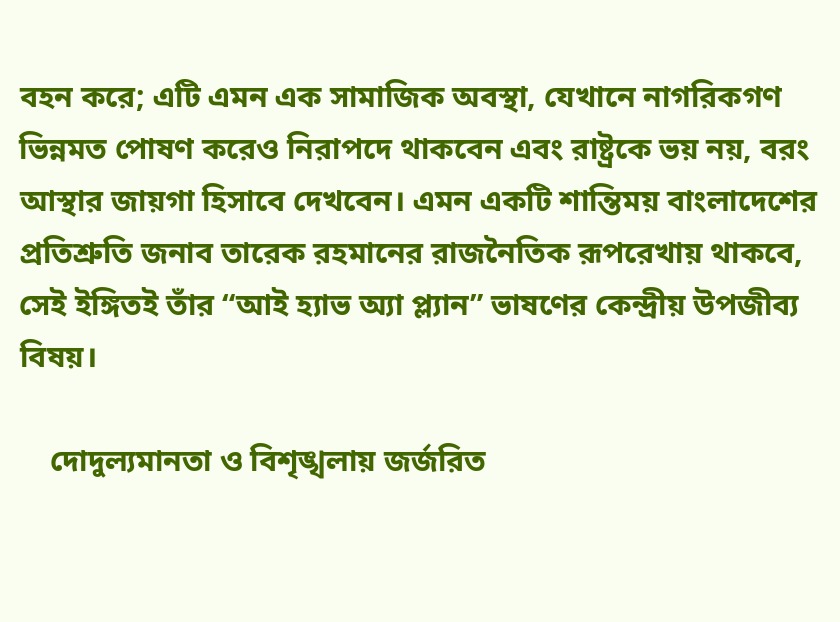বহন করে; এটি এমন এক সামাজিক অবস্থা, যেখানে নাগরিকগণ ভিন্নমত পোষণ করেও নিরাপদে থাকবেন এবং রাষ্ট্রকে ভয় নয়, বরং আস্থার জায়গা হিসাবে দেখবেন। এমন একটি শান্তিময় বাংলাদেশের প্রতিশ্রুতি জনাব তারেক রহমানের রাজনৈতিক রূপরেখায় থাকবে, সেই ইঙ্গিতই তাঁর “আই হ্যাভ অ্যা প্ল্যান” ভাষণের কেন্দ্রীয় উপজীব্য বিষয়।

    দোদুল্যমানতা ও বিশৃঙ্খলায় জর্জরিত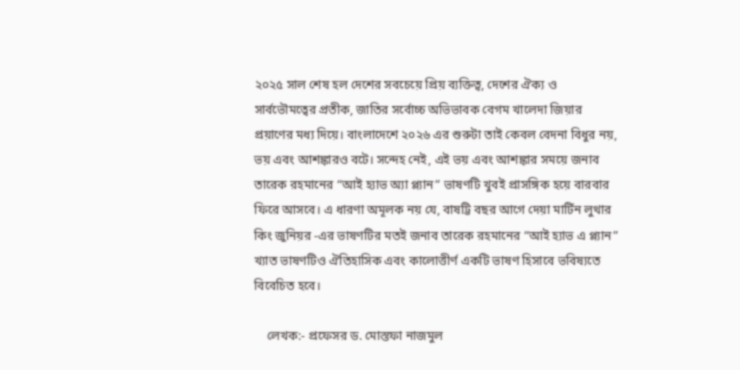২০২৫ সাল শেষ হল দেশের সবচেয়ে প্রিয় ব্যক্তিত্ব, দেশের ঐক্য ও সার্বভৌমত্বের প্রতীক, জাতির সর্বোচ্চ অভিভাবক বেগম খালেদা জিয়ার প্রয়াণের মধ্য দিয়ে। বাংলাদেশে ২০২৬ এর শুরুটা তাই কেবল বেদনা বিধুর নয়, ভয় এবং আশঙ্কারও বটে। সন্দেহ নেই, এই ভয় এবং আশঙ্কার সময়ে জনাব তারেক রহমানের “আই হ্যাভ অ্যা প্ল্যান” ভাষণটি খুবই প্রাসঙ্গিক হয়ে বারবার ফিরে আসবে। এ ধারণা অমূলক নয় যে, বাষট্টি বছর আগে দেয়া মার্টিন লুথার কিং জুনিয়র -এর ভাষণটির মতই জনাব তারেক রহমানের “আই হ্যাভ এ প্ল্যান” খ্যাত ভাষণটিও ঐতিহাসিক এবং কালোত্তীর্ণ একটি ভাষণ হিসাবে ভবিষ্যতে বিবেচিত হবে।

    লেখক:- প্রফেসর ড. মোস্তফা নাজমুল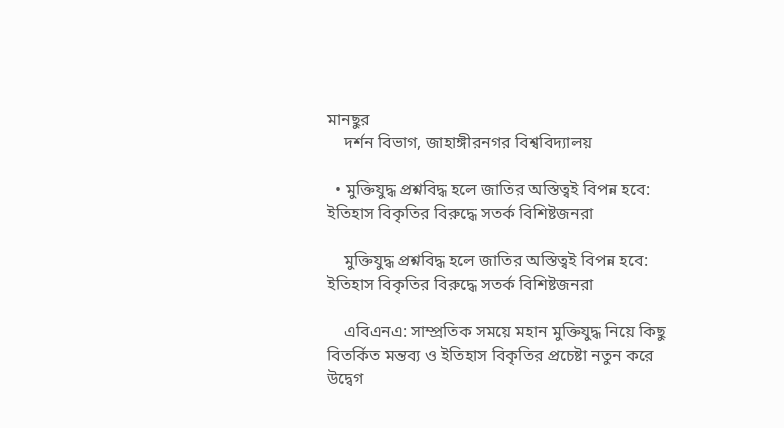মানছুর
    দর্শন বিভাগ, জাহাঙ্গীরনগর বিশ্ববিদ্যালয়

  • মুক্তিযুদ্ধ প্রশ্নবিদ্ধ হলে জাতির অস্তিত্বই বিপন্ন হবে: ইতিহাস বিকৃতির বিরুদ্ধে সতর্ক বিশিষ্টজনরা

    মুক্তিযুদ্ধ প্রশ্নবিদ্ধ হলে জাতির অস্তিত্বই বিপন্ন হবে: ইতিহাস বিকৃতির বিরুদ্ধে সতর্ক বিশিষ্টজনরা

    এবিএনএ: সাম্প্রতিক সময়ে মহান মুক্তিযুদ্ধ নিয়ে কিছু বিতর্কিত মন্তব্য ও ইতিহাস বিকৃতির প্রচেষ্টা নতুন করে উদ্বেগ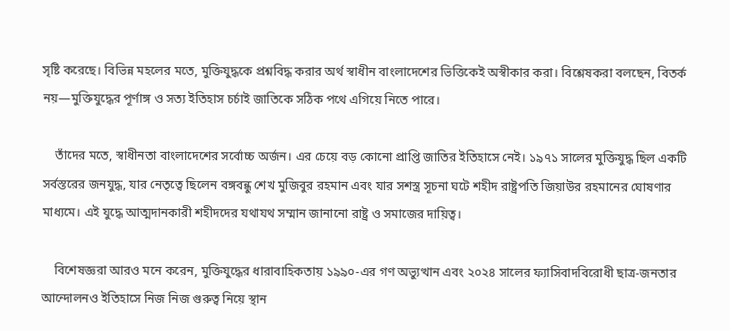সৃষ্টি করেছে। বিভিন্ন মহলের মতে, মুক্তিযুদ্ধকে প্রশ্নবিদ্ধ করার অর্থ স্বাধীন বাংলাদেশের ভিত্তিকেই অস্বীকার করা। বিশ্লেষকরা বলছেন, বিতর্ক নয়—মুক্তিযুদ্ধের পূর্ণাঙ্গ ও সত্য ইতিহাস চর্চাই জাতিকে সঠিক পথে এগিয়ে নিতে পারে।

    তাঁদের মতে, স্বাধীনতা বাংলাদেশের সর্বোচ্চ অর্জন। এর চেয়ে বড় কোনো প্রাপ্তি জাতির ইতিহাসে নেই। ১৯৭১ সালের মুক্তিযুদ্ধ ছিল একটি সর্বস্তরের জনযুদ্ধ, যার নেতৃত্বে ছিলেন বঙ্গবন্ধু শেখ মুজিবুর রহমান এবং যার সশস্ত্র সূচনা ঘটে শহীদ রাষ্ট্রপতি জিয়াউর রহমানের ঘোষণার মাধ্যমে। এই যুদ্ধে আত্মদানকারী শহীদদের যথাযথ সম্মান জানানো রাষ্ট্র ও সমাজের দায়িত্ব।

    বিশেষজ্ঞরা আরও মনে করেন, মুক্তিযুদ্ধের ধারাবাহিকতায় ১৯৯০-এর গণ অভ্যুত্থান এবং ২০২৪ সালের ফ্যাসিবাদবিরোধী ছাত্র-জনতার আন্দোলনও ইতিহাসে নিজ নিজ গুরুত্ব নিয়ে স্থান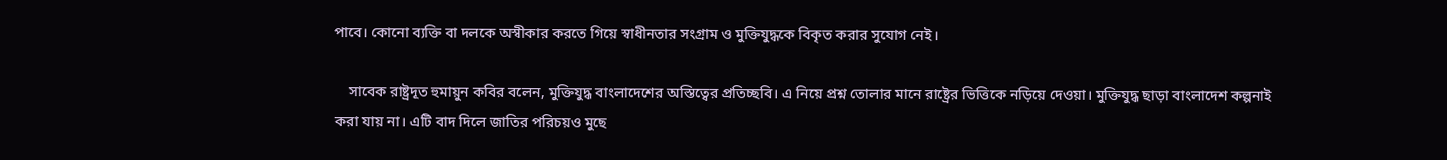পাবে। কোনো ব্যক্তি বা দলকে অস্বীকার করতে গিয়ে স্বাধীনতার সংগ্রাম ও মুক্তিযুদ্ধকে বিকৃত করার সুযোগ নেই।

    সাবেক রাষ্ট্রদূত হুমায়ুন কবির বলেন, মুক্তিযুদ্ধ বাংলাদেশের অস্তিত্বের প্রতিচ্ছবি। এ নিয়ে প্রশ্ন তোলার মানে রাষ্ট্রের ভিত্তিকে নড়িয়ে দেওয়া। মুক্তিযুদ্ধ ছাড়া বাংলাদেশ কল্পনাই করা যায় না। এটি বাদ দিলে জাতির পরিচয়ও মুছে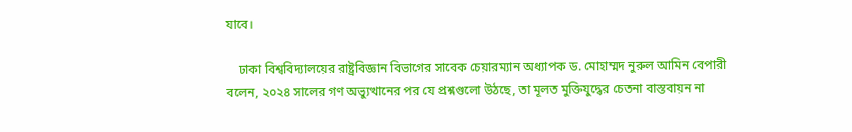যাবে।

    ঢাকা বিশ্ববিদ্যালয়ের রাষ্ট্রবিজ্ঞান বিভাগের সাবেক চেয়ারম্যান অধ্যাপক ড. মোহাম্মদ নুরুল আমিন বেপারী বলেন, ২০২৪ সালের গণ অভ্যুত্থানের পর যে প্রশ্নগুলো উঠছে, তা মূলত মুক্তিযুদ্ধের চেতনা বাস্তবায়ন না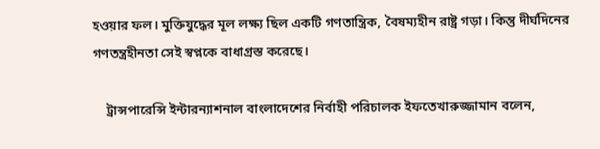হওয়ার ফল। মুক্তিযুদ্ধের মূল লক্ষ্য ছিল একটি গণতান্ত্রিক, বৈষম্যহীন রাষ্ট্র গড়া। কিন্তু দীর্ঘদিনের গণতন্ত্রহীনতা সেই স্বপ্নকে বাধাগ্রস্ত করেছে।

    ট্রান্সপারেন্সি ইন্টারন্যাশনাল বাংলাদেশের নির্বাহী পরিচালক ইফতেখারুজ্জামান বলেন,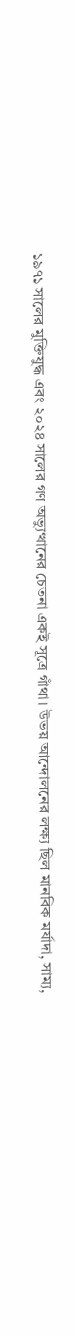১৯৭১ সালের মুক্তিযুদ্ধ এবং ২০২৪ সালের গণ অভ্যুত্থানের চেতনা একই সূত্রে গাঁথা। উভয় আন্দোলনের লক্ষ্য ছিল মানবিক মর্যাদা, সাম্য,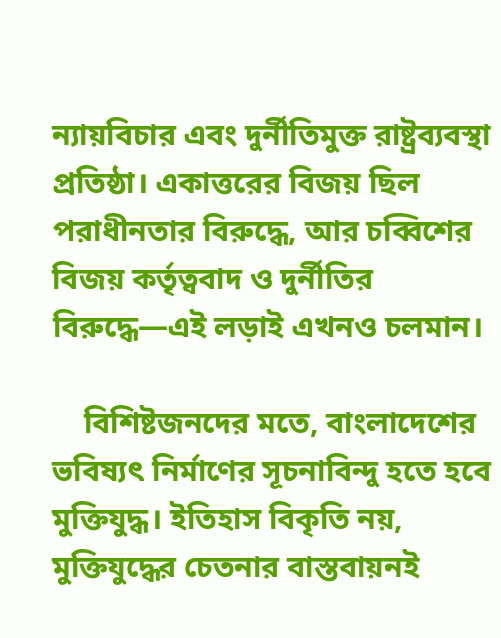ন্যায়বিচার এবং দুর্নীতিমুক্ত রাষ্ট্রব্যবস্থা প্রতিষ্ঠা। একাত্তরের বিজয় ছিল পরাধীনতার বিরুদ্ধে, আর চব্বিশের বিজয় কর্তৃত্ববাদ ও দুর্নীতির বিরুদ্ধে—এই লড়াই এখনও চলমান।

    বিশিষ্টজনদের মতে, বাংলাদেশের ভবিষ্যৎ নির্মাণের সূচনাবিন্দু হতে হবে মুক্তিযুদ্ধ। ইতিহাস বিকৃতি নয়, মুক্তিযুদ্ধের চেতনার বাস্তবায়নই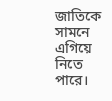জাতিকে সামনে এগিয়ে নিতে পারে।